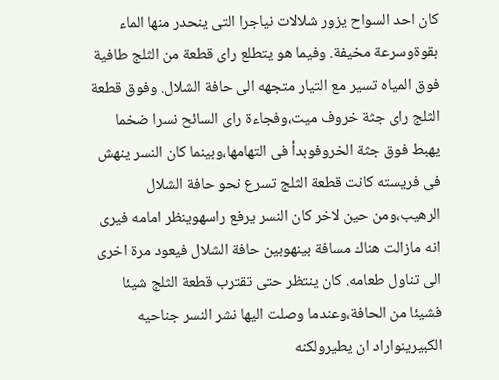كان احد السواح يزور شلالات نياجرا التى ينحدر منها الماء بقوةوسرعة مخيفة. وفيما هو يتطلع راى قطعة من الثلج طافية فوق المياه تسير مع التيار متجهه الى حافة الشلال. وفوق قطعة الثلج راى جثة خروف ميت،وفجاءة راى السائح نسرا ضخما يهبط فوق جثة الخروفوبدأ فى التهامها،وبينما كان النسر ينهش فى فريسته كانت قطعة الثلج تسرع نحو حافة الشلال الرهيب،ومن حين لاخر كان النسر يرفع راسهوينظر امامه فيرى انه مازالت هناك مسافة بينهوبين حافة الشلال فيعود مرة اخرى الى تناول طعامه. كان ينتظر حتى تقترب قطعة الثلج شيئا فشيئا من الحافة،وعندما وصلت اليها نشر النسر جناحيه الكبيرينواراد ان يطيرولكنه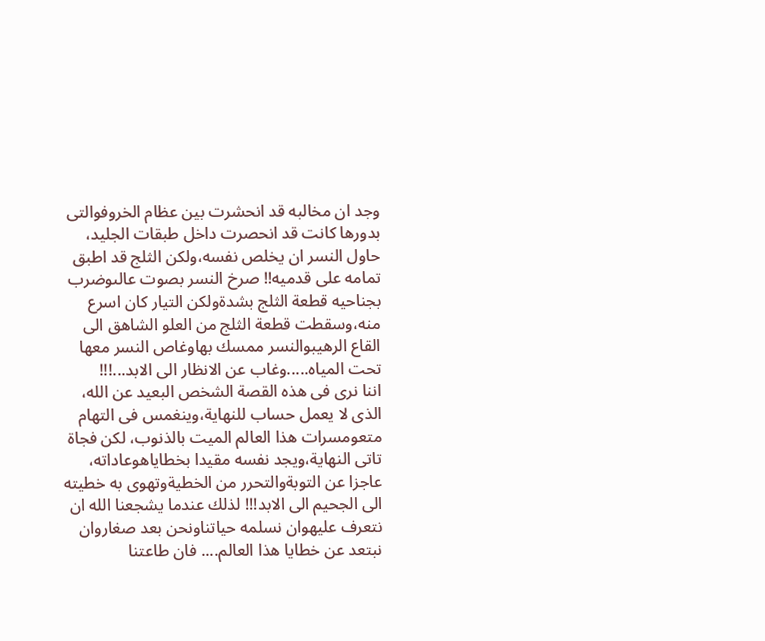وجد ان مخالبه قد انحشرت بين عظام الخروفوالتى بدورها كانت قد انحصرت داخل طبقات الجليد، حاول النسر ان يخلص نفسه،ولكن الثلج قد اطبق تمامه على قدميه!! صرخ النسر بصوت عالىوضرب بجناحيه قطعة الثلج بشدةولكن التيار كان اسرع منه،وسقطت قطعة الثلج من العلو الشاهق الى القاع الرهيبوالنسر ممسك بهاوغاص النسر معها تحت المياه.....وغاب عن الانظار الى الابد...!!!
اننا نرى فى هذه القصة الشخص البعيد عن الله، الذى لا يعمل حساب للنهاية،وينغمس فى التهام متعومسرات هذا العالم الميت بالذنوب، لكن فجاة تاتى النهاية،ويجد نفسه مقيدا بخطاياهوعاداته، عاجزا عن التوبةوالتحرر من الخطيةوتهوى به خطيته الى الجحيم الى الابد!!! لذلك عندما يشجعنا الله ان نتعرف عليهوان نسلمه حياتناونحن بعد صغاروان نبتعد عن خطايا هذا العالم.... فان طاعتنا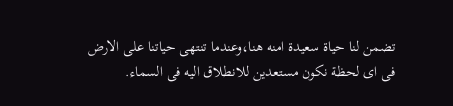تضمن لنا حياة سعيدة امنه هنا،وعندما تنتهى حياتنا على الارض فى اى لحظة نكون مستعدين للانطلاق اليه فى السماء.